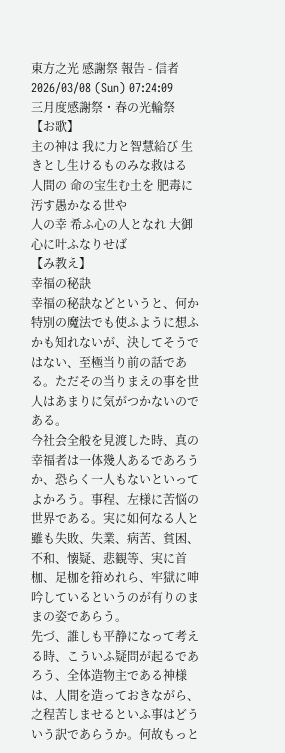東方之光 感謝祭 報告 - 信者
2026/03/08 (Sun) 07:24:09
三月度感謝祭・春の光輪祭
【お歌】
主の神は 我に力と智慧給び 生きとし生けるものみな救はる
人間の 命の宝生む土を 肥毒に汚す愚かなる世や
人の幸 希ふ心の人となれ 大御心に叶ふなりせば
【み教え】
幸福の秘訣
幸福の秘訣などというと、何か特別の魔法でも使ふように想ふかも知れないが、決してそうではない、至極当り前の話である。ただその当りまえの事を世人はあまりに気がつかないのである。
今社会全般を見渡した時、真の幸福者は一体幾人あるであろうか、恐らく一人もないといってよかろう。事程、左様に苦悩の世界である。実に如何なる人と雖も失敗、失業、病苦、貧困、不和、懐疑、悲観等、実に首枷、足枷を箝めれら、牢獄に呻吟しているというのが有りのままの姿であらう。
先づ、誰しも平静になって考える時、こういふ疑問が起るであろう、全体造物主である神様は、人間を造っておきながら、之程苦しませるといふ事はどういう訳であらうか。何故もっと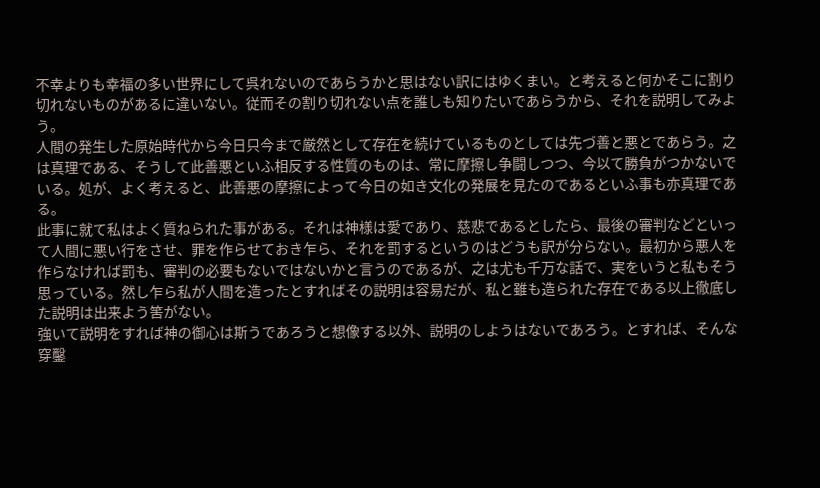不幸よりも幸福の多い世界にして呉れないのであらうかと思はない訳にはゆくまい。と考えると何かそこに割り切れないものがあるに違いない。従而その割り切れない点を誰しも知りたいであらうから、それを説明してみよう。
人間の発生した原始時代から今日只今まで厳然として存在を続けているものとしては先づ善と悪とであらう。之は真理である、そうして此善悪といふ相反する性質のものは、常に摩擦し争闘しつつ、今以て勝負がつかないでいる。処が、よく考えると、此善悪の摩擦によって今日の如き文化の発展を見たのであるといふ事も亦真理である。
此事に就て私はよく質ねられた事がある。それは神様は愛であり、慈悲であるとしたら、最後の審判などといって人間に悪い行をさせ、罪を作らせておき乍ら、それを罰するというのはどうも訳が分らない。最初から悪人を作らなければ罰も、審判の必要もないではないかと言うのであるが、之は尤も千万な話で、実をいうと私もそう思っている。然し乍ら私が人間を造ったとすればその説明は容易だが、私と雖も造られた存在である以上徹底した説明は出来よう筈がない。
強いて説明をすれば神の御心は斯うであろうと想像する以外、説明のしようはないであろう。とすれば、そんな穿鑿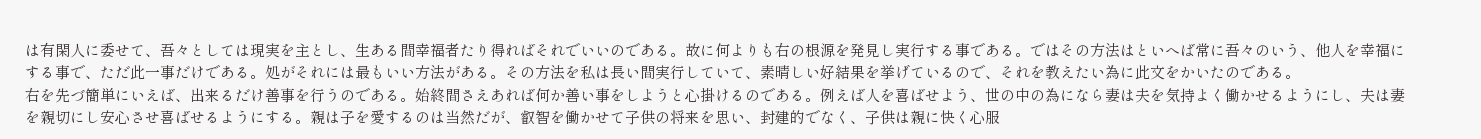は有閑人に委せて、吾々としては現実を主とし、生ある間幸福者たり得ればそれでいいのである。故に何よりも右の根源を発見し実行する事である。ではその方法はといへば常に吾々のいう、他人を幸福にする事で、ただ此一事だけである。処がそれには最もいい方法がある。その方法を私は長い間実行していて、素晴しい好結果を挙げているので、それを教えたい為に此文をかいたのである。
右を先づ簡単にいえば、出来るだけ善事を行うのである。始終間さえあれば何か善い事をしようと心掛けるのである。例えば人を喜ばせよう、世の中の為になら妻は夫を気持よく働かせるようにし、夫は妻を親切にし安心させ喜ばせるようにする。親は子を愛するのは当然だが、叡智を働かせて子供の将来を思い、封建的でなく、子供は親に快く心服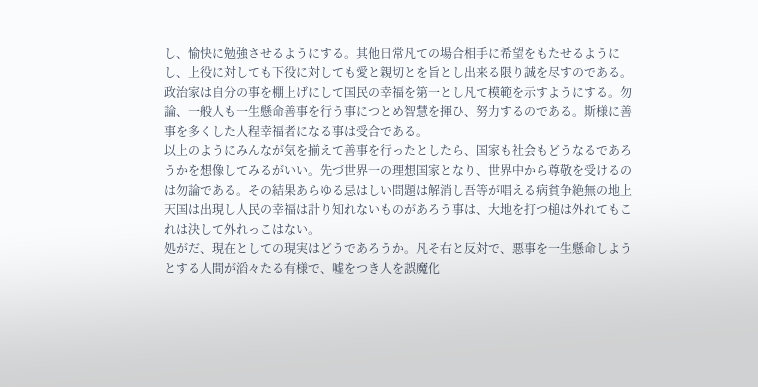し、愉快に勉強させるようにする。其他日常凡ての場合相手に希望をもたせるようにし、上役に対しても下役に対しても愛と親切とを旨とし出来る限り誠を尽すのである。政治家は自分の事を棚上げにして国民の幸福を第一とし凡て模範を示すようにする。勿論、一般人も一生懸命善事を行う事につとめ智慧を揮ひ、努力するのである。斯様に善事を多くした人程幸福者になる事は受合である。
以上のようにみんなが気を揃えて善事を行ったとしたら、国家も社会もどうなるであろうかを想像してみるがいい。先づ世界一の理想国家となり、世界中から尊敬を受けるのは勿論である。その結果あらゆる忌はしい問題は解消し吾等が唱える病貧争絶無の地上天国は出現し人民の幸福は計り知れないものがあろう事は、大地を打つ槌は外れてもこれは決して外れっこはない。
処がだ、現在としての現実はどうであろうか。凡そ右と反対で、悪事を一生懸命しようとする人間が滔々たる有様で、嘘をつき人を誤魔化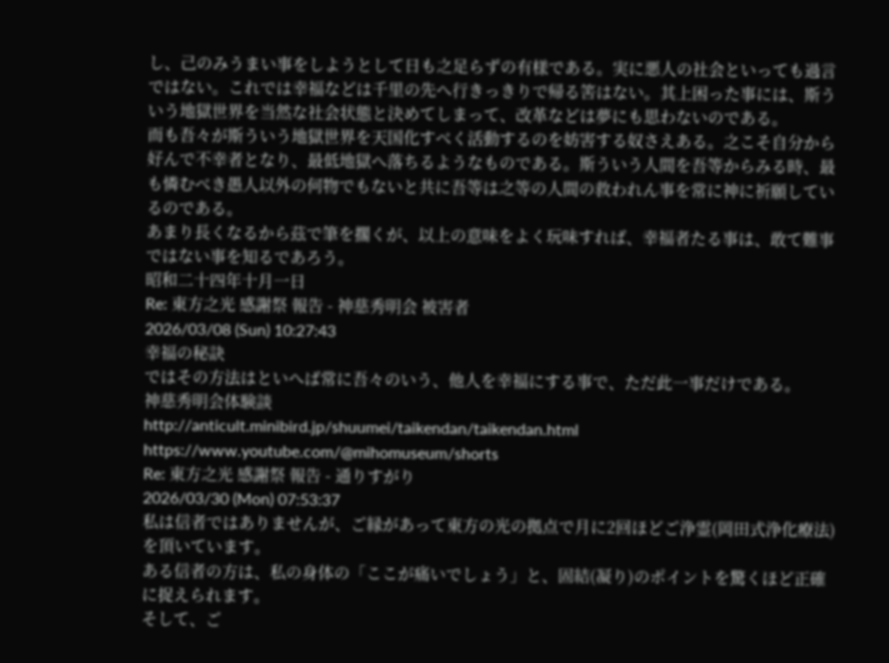し、己のみうまい事をしようとして日も之足らずの有様である。実に悪人の社会といっても過言ではない。これでは幸福などは千里の先へ行きっきりで帰る筈はない。其上困った事には、斯ういう地獄世界を当然な社会状態と決めてしまって、改革などは夢にも思わないのである。
而も吾々が斯ういう地獄世界を天国化すべく活動するのを妨害する奴さえある。之こそ自分から好んで不幸者となり、最低地獄へ落ちるようなものである。斯ういう人間を吾等からみる時、最も憐むべき愚人以外の何物でもないと共に吾等は之等の人間の救われん事を常に神に祈願しているのである。
あまり長くなるから茲で筆を擱くが、以上の意味をよく玩味すれば、幸福者たる事は、敢て難事ではない事を知るであろう。
昭和二十四年十月一日
Re: 東方之光 感謝祭 報告 - 神慈秀明会 被害者
2026/03/08 (Sun) 10:27:43
幸福の秘訣
ではその方法はといへば常に吾々のいう、他人を幸福にする事で、ただ此一事だけである。
神慈秀明会体験談
http://anticult.minibird.jp/shuumei/taikendan/taikendan.html
https://www.youtube.com/@mihomuseum/shorts
Re: 東方之光 感謝祭 報告 - 通りすがり
2026/03/30 (Mon) 07:53:37
私は信者ではありませんが、ご縁があって東方の光の拠点で月に2回ほどご浄霊(岡田式浄化療法)を頂いています。
ある信者の方は、私の身体の「ここが痛いでしょう」と、固結(凝り)のポイントを驚くほど正確に捉えられます。
そして、ご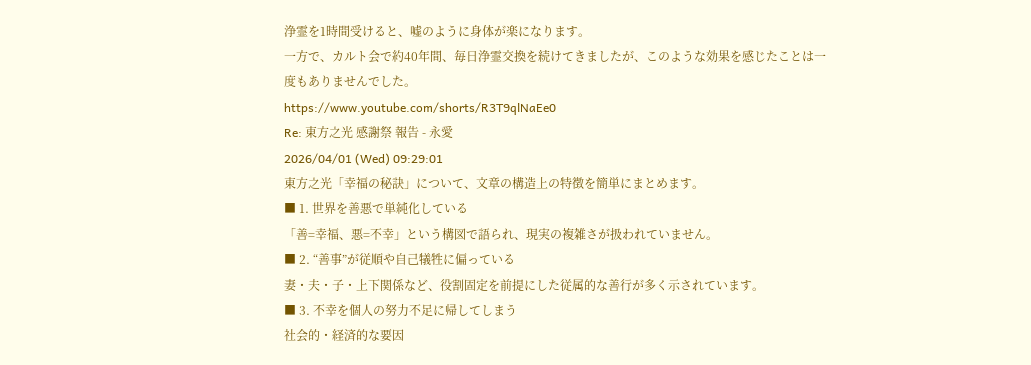浄霊を1時間受けると、嘘のように身体が楽になります。
一方で、カルト会で約40年間、毎日浄霊交換を続けてきましたが、このような効果を感じたことは一度もありませんでした。
https://www.youtube.com/shorts/R3T9qlNaEe0
Re: 東方之光 感謝祭 報告 - 永愛
2026/04/01 (Wed) 09:29:01
東方之光「幸福の秘訣」について、文章の構造上の特徴を簡単にまとめます。
■ 1. 世界を善悪で単純化している
「善=幸福、悪=不幸」という構図で語られ、現実の複雑さが扱われていません。
■ 2. “善事”が従順や自己犠牲に偏っている
妻・夫・子・上下関係など、役割固定を前提にした従属的な善行が多く示されています。
■ 3. 不幸を個人の努力不足に帰してしまう
社会的・経済的な要因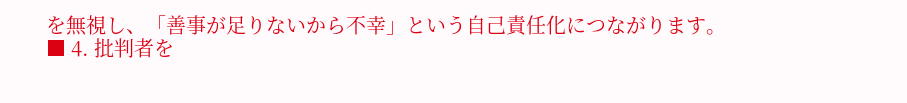を無視し、「善事が足りないから不幸」という自己責任化につながります。
■ 4. 批判者を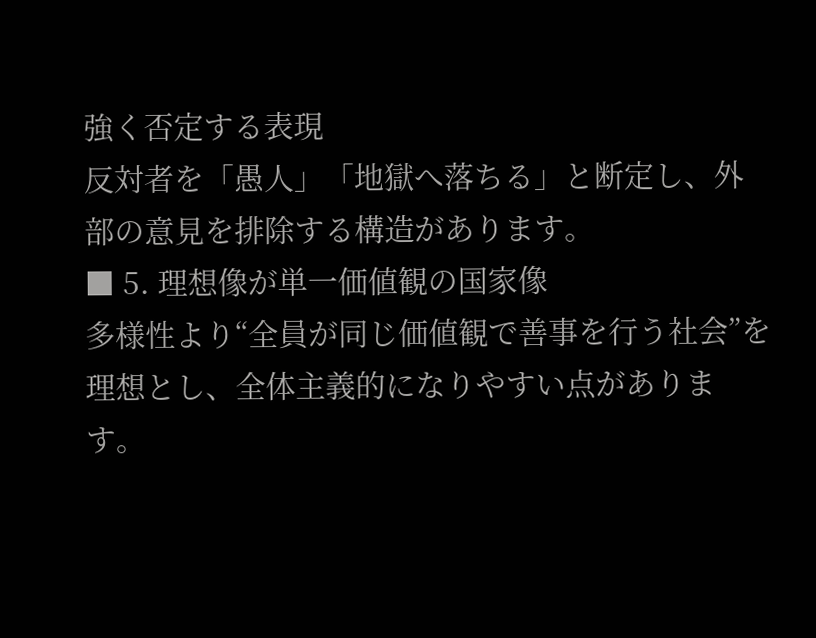強く否定する表現
反対者を「愚人」「地獄へ落ちる」と断定し、外部の意見を排除する構造があります。
■ 5. 理想像が単一価値観の国家像
多様性より“全員が同じ価値観で善事を行う社会”を理想とし、全体主義的になりやすい点があります。